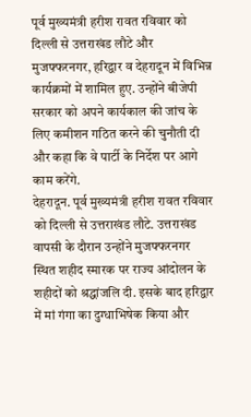पूर्व मुख्यमंत्री हरीश रावत रविवार को दिल्ली से उत्तराखंड लौटे और मुजफ्फरनगर, हरिद्वार व देहरादून में विभिन्न कार्यक्रमों में शामिल हुए. उन्होंने बीजेपी सरकार को अपने कार्यकाल की जांच के लिए कमीशन गठित करने की चुनौती दी और कहा कि वे पार्टी के निर्देश पर आगे काम करेंगे.
देहरादून. पूर्व मुख्यमंत्री हरीश रावत रविवार को दिल्ली से उत्तराखंड लौटे. उत्तराखंड वापसी के दौरान उन्होंने मुजफ्फरनगर स्थित शहीद स्मारक पर राज्य आंदोलन के शहीदों को श्रद्धांजलि दी. इसके बाद हरिद्वार में मां गंगा का दुग्धाभिषेक किया और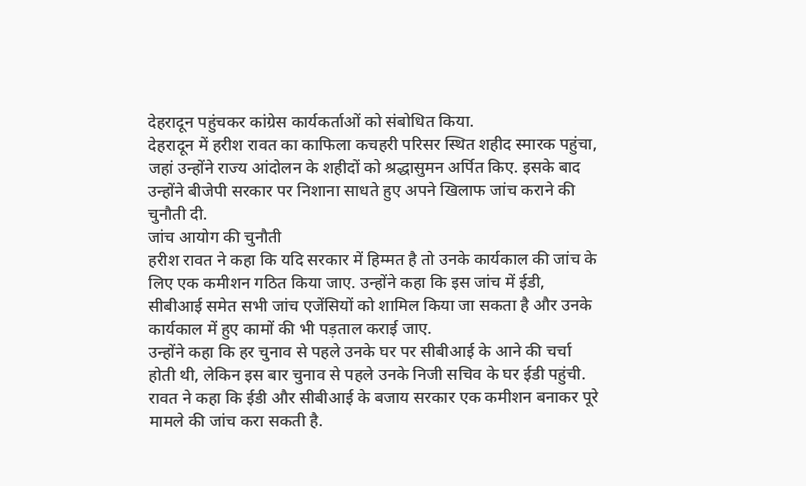देहरादून पहुंचकर कांग्रेस कार्यकर्ताओं को संबोधित किया.
देहरादून में हरीश रावत का काफिला कचहरी परिसर स्थित शहीद स्मारक पहुंचा, जहां उन्होंने राज्य आंदोलन के शहीदों को श्रद्धासुमन अर्पित किए. इसके बाद उन्होंने बीजेपी सरकार पर निशाना साधते हुए अपने खिलाफ जांच कराने की चुनौती दी.
जांच आयोग की चुनौती
हरीश रावत ने कहा कि यदि सरकार में हिम्मत है तो उनके कार्यकाल की जांच के लिए एक कमीशन गठित किया जाए. उन्होंने कहा कि इस जांच में ईडी, सीबीआई समेत सभी जांच एजेंसियों को शामिल किया जा सकता है और उनके कार्यकाल में हुए कामों की भी पड़ताल कराई जाए.
उन्होंने कहा कि हर चुनाव से पहले उनके घर पर सीबीआई के आने की चर्चा होती थी, लेकिन इस बार चुनाव से पहले उनके निजी सचिव के घर ईडी पहुंची. रावत ने कहा कि ईडी और सीबीआई के बजाय सरकार एक कमीशन बनाकर पूरे मामले की जांच करा सकती है.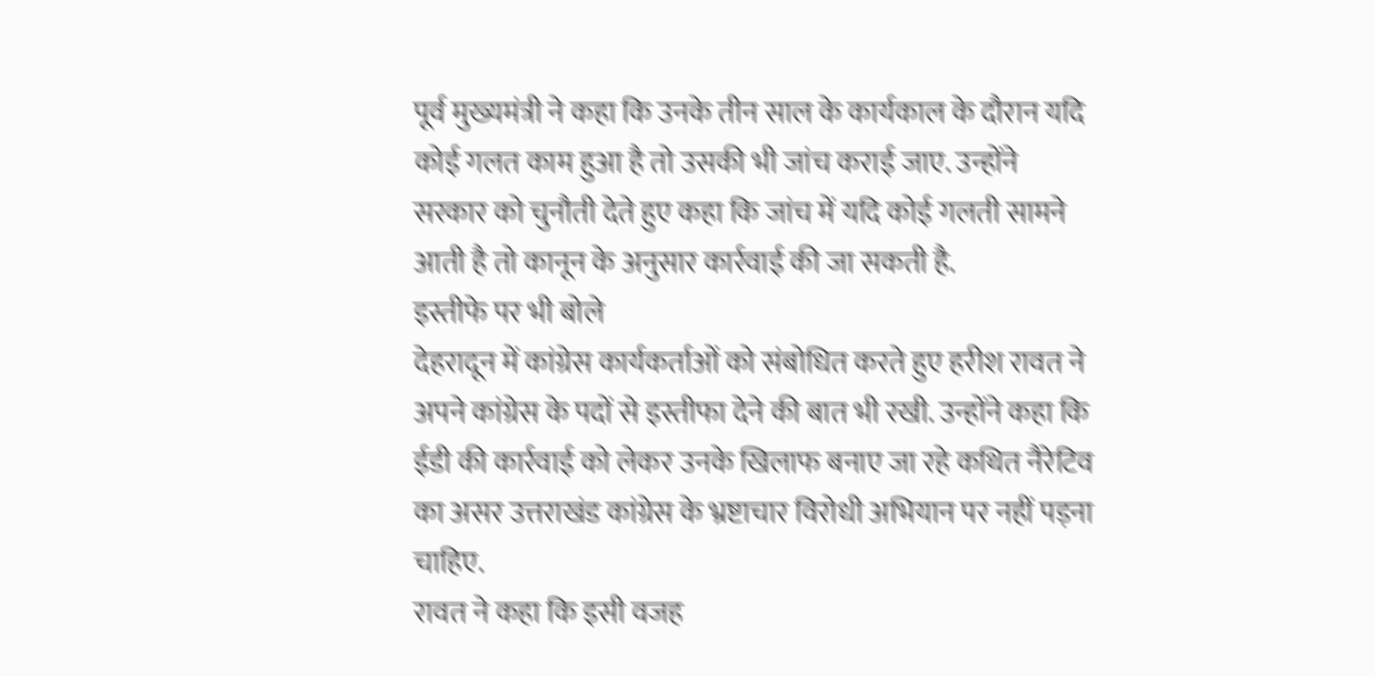पूर्व मुख्यमंत्री ने कहा कि उनके तीन साल के कार्यकाल के दौरान यदि कोई गलत काम हुआ है तो उसकी भी जांच कराई जाए. उन्होंने सरकार को चुनौती देते हुए कहा कि जांच में यदि कोई गलती सामने आती है तो कानून के अनुसार कार्रवाई की जा सकती है.
इस्तीफे पर भी बोले
देहरादून में कांग्रेस कार्यकर्ताओं को संबोधित करते हुए हरीश रावत ने अपने कांग्रेस के पदों से इस्तीफा देने की बात भी रखी. उन्होंने कहा कि ईडी की कार्रवाई को लेकर उनके खिलाफ बनाए जा रहे कथित नैरेटिव का असर उत्तराखंड कांग्रेस के भ्रष्टाचार विरोधी अभियान पर नहीं पड़ना चाहिए.
रावत ने कहा कि इसी वजह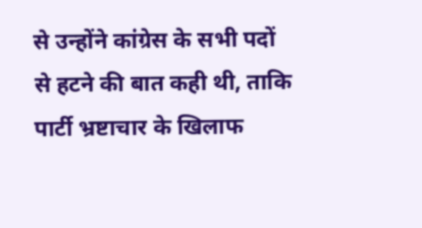से उन्होंने कांग्रेस के सभी पदों से हटने की बात कही थी, ताकि पार्टी भ्रष्टाचार के खिलाफ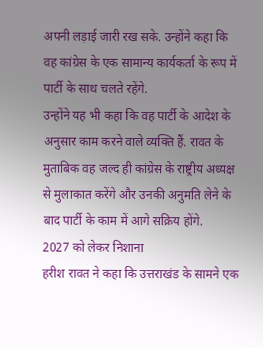अपनी लड़ाई जारी रख सके. उन्होंने कहा कि वह कांग्रेस के एक सामान्य कार्यकर्ता के रूप में पार्टी के साथ चलते रहेंगे.
उन्होंने यह भी कहा कि वह पार्टी के आदेश के अनुसार काम करने वाले व्यक्ति हैं. रावत के मुताबिक वह जल्द ही कांग्रेस के राष्ट्रीय अध्यक्ष से मुलाकात करेंगे और उनकी अनुमति लेने के बाद पार्टी के काम में आगे सक्रिय होंगे.
2027 को लेकर निशाना
हरीश रावत ने कहा कि उत्तराखंड के सामने एक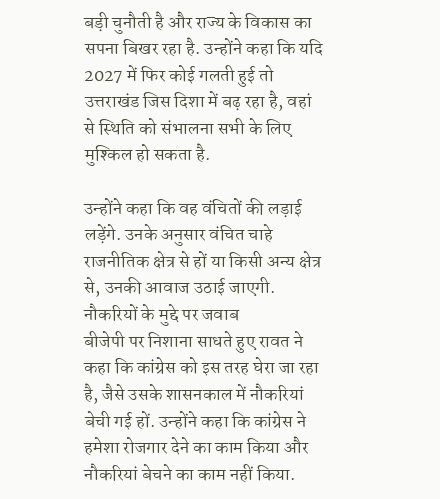बड़ी चुनौती है और राज्य के विकास का सपना बिखर रहा है. उन्होंने कहा कि यदि 2027 में फिर कोई गलती हुई तो उत्तराखंड जिस दिशा में बढ़ रहा है, वहां से स्थिति को संभालना सभी के लिए मुश्किल हो सकता है.

उन्होंने कहा कि वह वंचितों की लड़ाई लड़ेंगे. उनके अनुसार वंचित चाहे राजनीतिक क्षेत्र से हों या किसी अन्य क्षेत्र से, उनकी आवाज उठाई जाएगी.
नौकरियों के मुद्दे पर जवाब
बीजेपी पर निशाना साधते हुए रावत ने कहा कि कांग्रेस को इस तरह घेरा जा रहा है, जैसे उसके शासनकाल में नौकरियां बेची गई हों. उन्होंने कहा कि कांग्रेस ने हमेशा रोजगार देने का काम किया और नौकरियां बेचने का काम नहीं किया.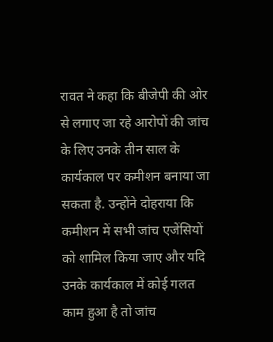रावत ने कहा कि बीजेपी की ओर से लगाए जा रहे आरोपों की जांच के लिए उनके तीन साल के कार्यकाल पर कमीशन बनाया जा सकता है. उन्होंने दोहराया कि कमीशन में सभी जांच एजेंसियों को शामिल किया जाए और यदि उनके कार्यकाल में कोई गलत काम हुआ है तो जांच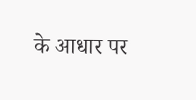के आधार पर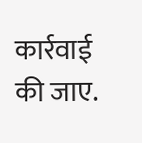कार्रवाई की जाए.